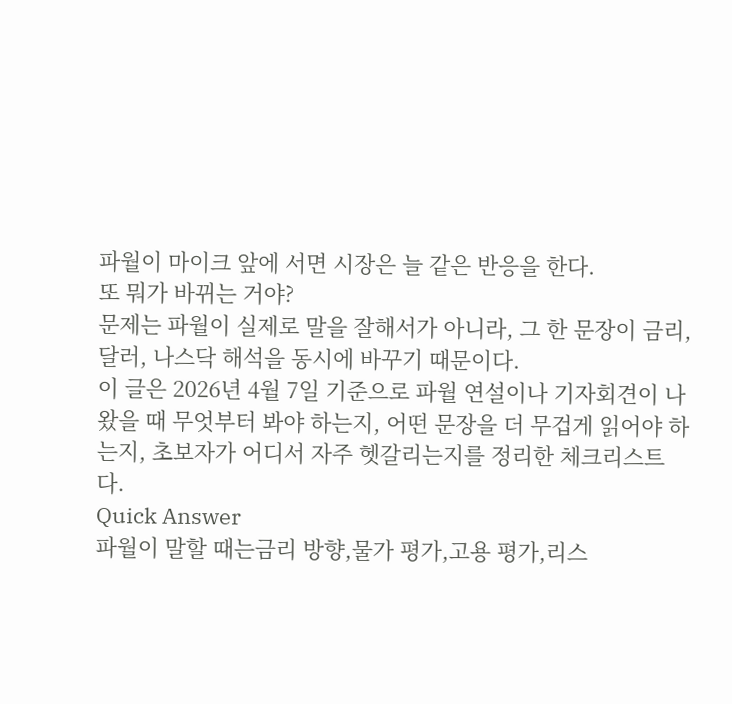파월이 마이크 앞에 서면 시장은 늘 같은 반응을 한다.
또 뭐가 바뀌는 거야?
문제는 파월이 실제로 말을 잘해서가 아니라, 그 한 문장이 금리, 달러, 나스닥 해석을 동시에 바꾸기 때문이다.
이 글은 2026년 4월 7일 기준으로 파월 연설이나 기자회견이 나왔을 때 무엇부터 봐야 하는지, 어떤 문장을 더 무겁게 읽어야 하는지, 초보자가 어디서 자주 헷갈리는지를 정리한 체크리스트다.
Quick Answer
파월이 말할 때는금리 방향,물가 평가,고용 평가,리스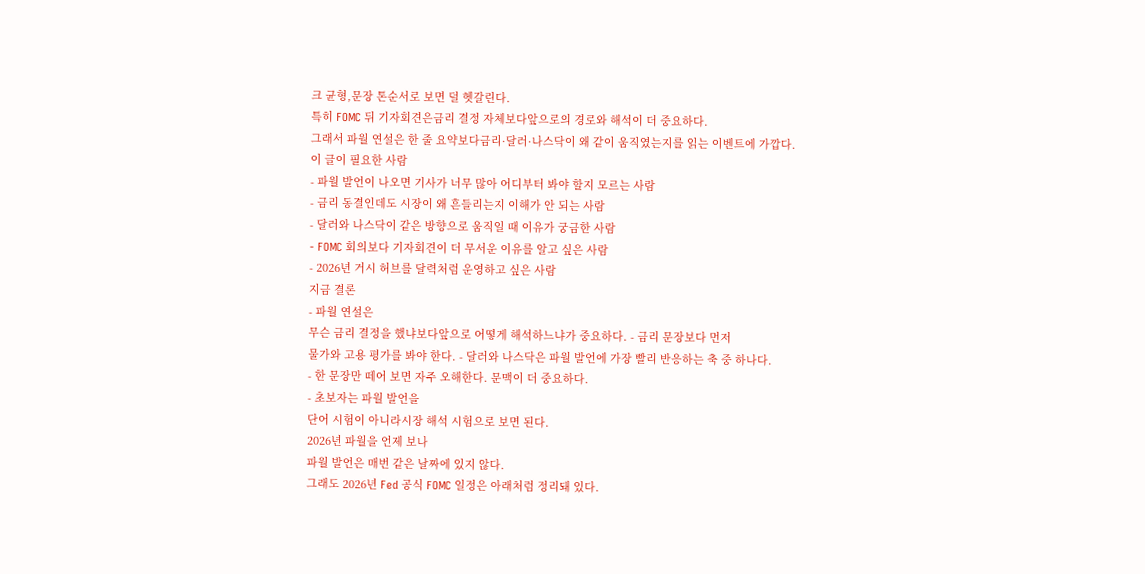크 균형,문장 톤순서로 보면 덜 헷갈린다.
특히 FOMC 뒤 기자회견은금리 결정 자체보다앞으로의 경로와 해석이 더 중요하다.
그래서 파월 연설은 한 줄 요약보다금리·달러·나스닥이 왜 같이 움직였는지를 읽는 이벤트에 가깝다.
이 글이 필요한 사람
- 파월 발언이 나오면 기사가 너무 많아 어디부터 봐야 할지 모르는 사람
- 금리 동결인데도 시장이 왜 흔들리는지 이해가 안 되는 사람
- 달러와 나스닥이 같은 방향으로 움직일 때 이유가 궁금한 사람
- FOMC 회의보다 기자회견이 더 무서운 이유를 알고 싶은 사람
- 2026년 거시 허브를 달력처럼 운영하고 싶은 사람
지금 결론
- 파월 연설은
무슨 금리 결정을 했냐보다앞으로 어떻게 해석하느냐가 중요하다. - 금리 문장보다 먼저
물가와 고용 평가를 봐야 한다. - 달러와 나스닥은 파월 발언에 가장 빨리 반응하는 축 중 하나다.
- 한 문장만 떼어 보면 자주 오해한다. 문맥이 더 중요하다.
- 초보자는 파월 발언을
단어 시험이 아니라시장 해석 시험으로 보면 된다.
2026년 파월을 언제 보나
파월 발언은 매번 같은 날짜에 있지 않다.
그래도 2026년 Fed 공식 FOMC 일정은 아래처럼 정리돼 있다.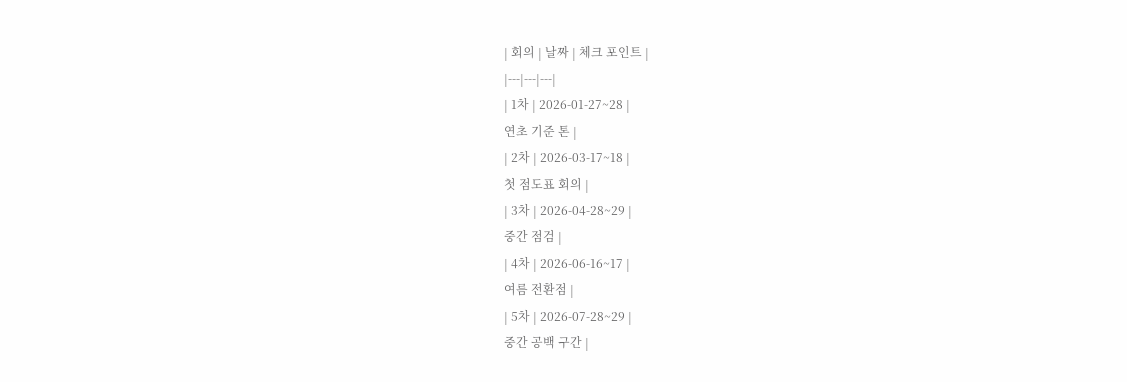| 회의 | 날짜 | 체크 포인트 |
|---|---|---|
| 1차 | 2026-01-27~28 |
연초 기준 톤 |
| 2차 | 2026-03-17~18 |
첫 점도표 회의 |
| 3차 | 2026-04-28~29 |
중간 점검 |
| 4차 | 2026-06-16~17 |
여름 전환점 |
| 5차 | 2026-07-28~29 |
중간 공백 구간 |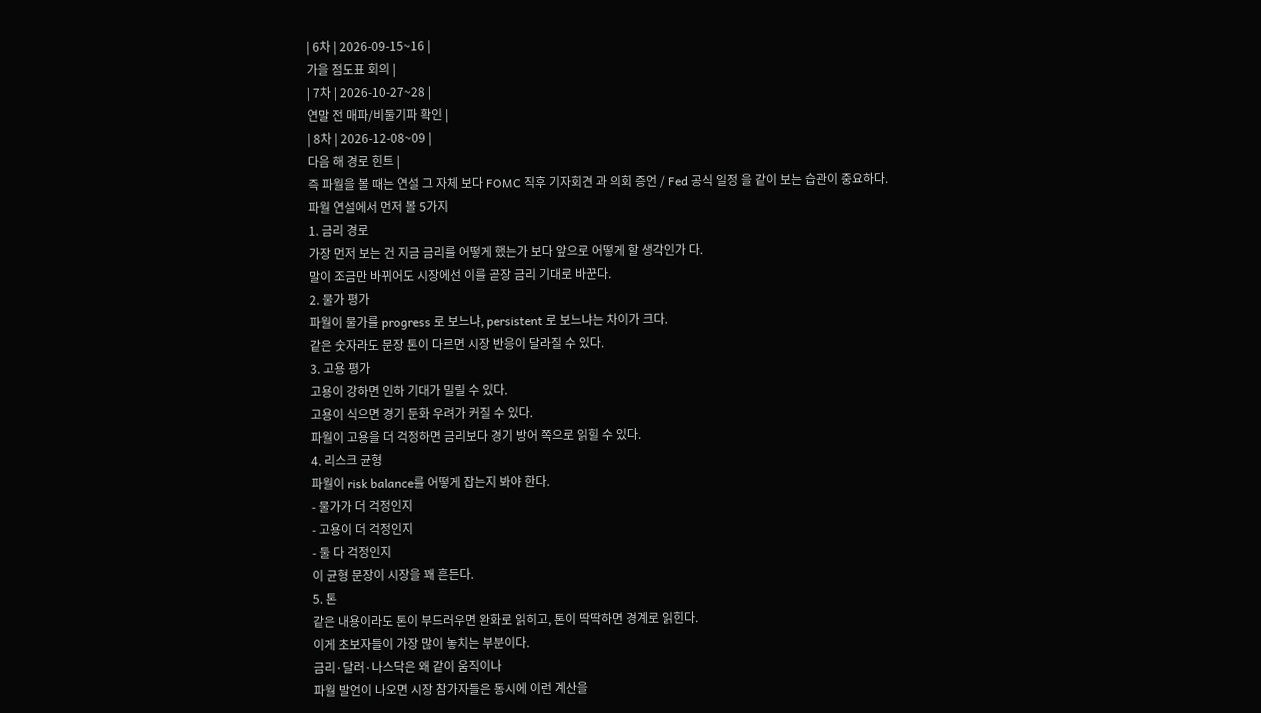| 6차 | 2026-09-15~16 |
가을 점도표 회의 |
| 7차 | 2026-10-27~28 |
연말 전 매파/비둘기파 확인 |
| 8차 | 2026-12-08~09 |
다음 해 경로 힌트 |
즉 파월을 볼 때는 연설 그 자체 보다 FOMC 직후 기자회견 과 의회 증언 / Fed 공식 일정 을 같이 보는 습관이 중요하다.
파월 연설에서 먼저 볼 5가지
1. 금리 경로
가장 먼저 보는 건 지금 금리를 어떻게 했는가 보다 앞으로 어떻게 할 생각인가 다.
말이 조금만 바뀌어도 시장에선 이를 곧장 금리 기대로 바꾼다.
2. 물가 평가
파월이 물가를 progress 로 보느냐, persistent 로 보느냐는 차이가 크다.
같은 숫자라도 문장 톤이 다르면 시장 반응이 달라질 수 있다.
3. 고용 평가
고용이 강하면 인하 기대가 밀릴 수 있다.
고용이 식으면 경기 둔화 우려가 커질 수 있다.
파월이 고용을 더 걱정하면 금리보다 경기 방어 쪽으로 읽힐 수 있다.
4. 리스크 균형
파월이 risk balance를 어떻게 잡는지 봐야 한다.
- 물가가 더 걱정인지
- 고용이 더 걱정인지
- 둘 다 걱정인지
이 균형 문장이 시장을 꽤 흔든다.
5. 톤
같은 내용이라도 톤이 부드러우면 완화로 읽히고, 톤이 딱딱하면 경계로 읽힌다.
이게 초보자들이 가장 많이 놓치는 부분이다.
금리·달러·나스닥은 왜 같이 움직이나
파월 발언이 나오면 시장 참가자들은 동시에 이런 계산을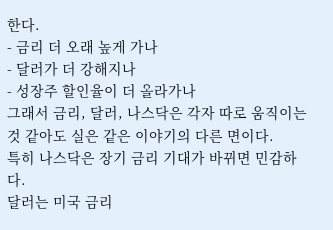한다.
- 금리 더 오래 높게 가나
- 달러가 더 강해지나
- 성장주 할인율이 더 올라가나
그래서 금리, 달러, 나스닥은 각자 따로 움직이는 것 같아도 실은 같은 이야기의 다른 면이다.
특히 나스닥은 장기 금리 기대가 바뀌면 민감하다.
달러는 미국 금리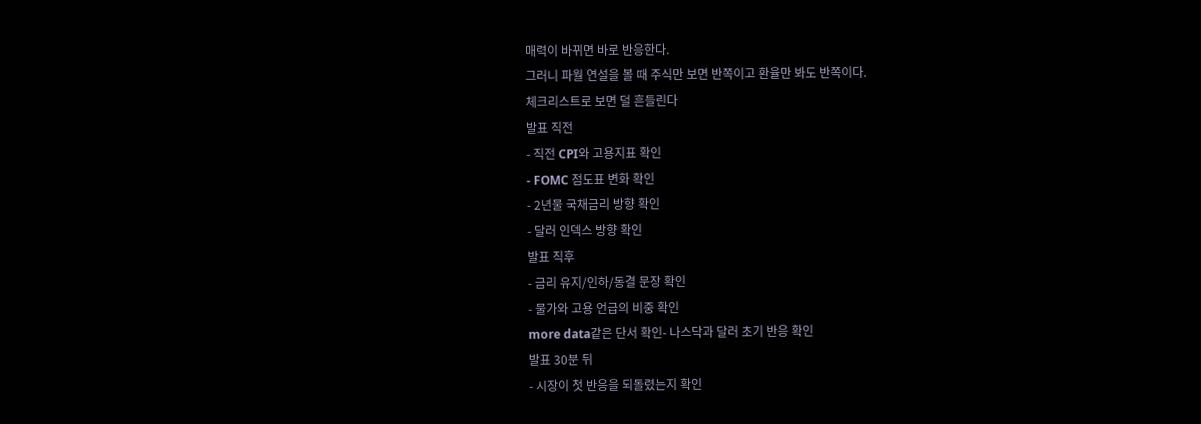매력이 바뀌면 바로 반응한다.
그러니 파월 연설을 볼 때 주식만 보면 반쪽이고 환율만 봐도 반쪽이다.
체크리스트로 보면 덜 흔들린다
발표 직전
- 직전 CPI와 고용지표 확인
- FOMC 점도표 변화 확인
- 2년물 국채금리 방향 확인
- 달러 인덱스 방향 확인
발표 직후
- 금리 유지/인하/동결 문장 확인
- 물가와 고용 언급의 비중 확인
more data같은 단서 확인- 나스닥과 달러 초기 반응 확인
발표 30분 뒤
- 시장이 첫 반응을 되돌렸는지 확인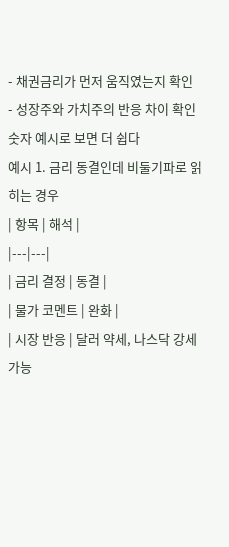- 채권금리가 먼저 움직였는지 확인
- 성장주와 가치주의 반응 차이 확인
숫자 예시로 보면 더 쉽다
예시 1. 금리 동결인데 비둘기파로 읽히는 경우
| 항목 | 해석 |
|---|---|
| 금리 결정 | 동결 |
| 물가 코멘트 | 완화 |
| 시장 반응 | 달러 약세, 나스닥 강세 가능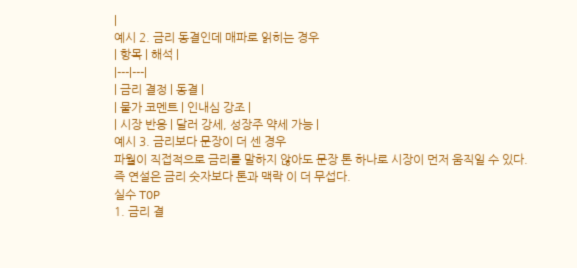|
예시 2. 금리 동결인데 매파로 읽히는 경우
| 항목 | 해석 |
|---|---|
| 금리 결정 | 동결 |
| 물가 코멘트 | 인내심 강조 |
| 시장 반응 | 달러 강세, 성장주 약세 가능 |
예시 3. 금리보다 문장이 더 센 경우
파월이 직접적으로 금리를 말하지 않아도 문장 톤 하나로 시장이 먼저 움직일 수 있다.
즉 연설은 금리 숫자보다 톤과 맥락 이 더 무섭다.
실수 TOP
1. 금리 결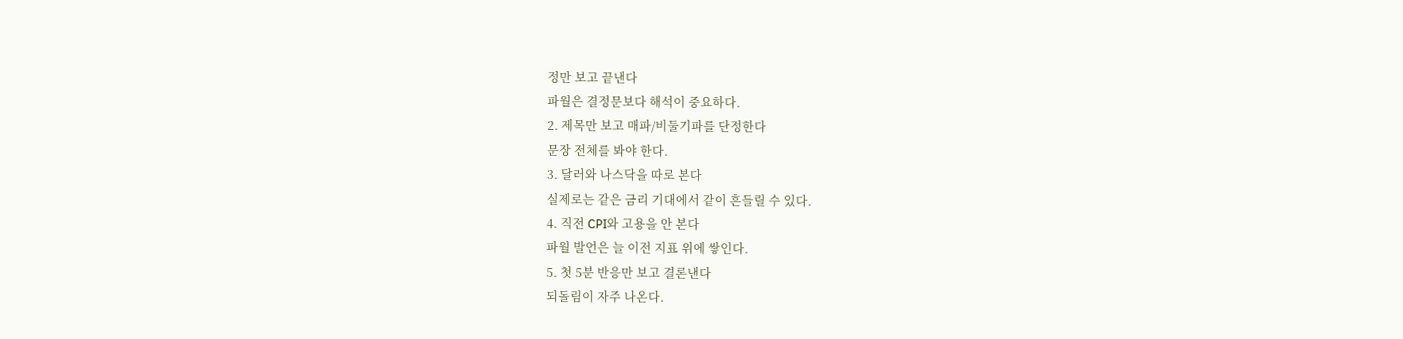정만 보고 끝낸다
파월은 결정문보다 해석이 중요하다.
2. 제목만 보고 매파/비둘기파를 단정한다
문장 전체를 봐야 한다.
3. 달러와 나스닥을 따로 본다
실제로는 같은 금리 기대에서 같이 흔들릴 수 있다.
4. 직전 CPI와 고용을 안 본다
파월 발언은 늘 이전 지표 위에 쌓인다.
5. 첫 5분 반응만 보고 결론낸다
되돌림이 자주 나온다.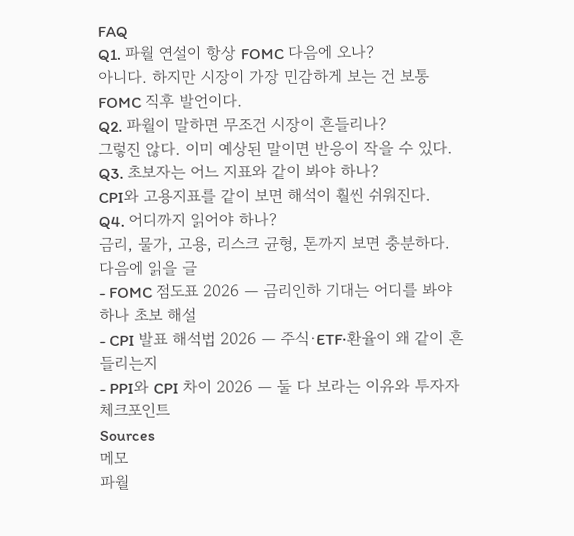FAQ
Q1. 파월 연설이 항상 FOMC 다음에 오나?
아니다. 하지만 시장이 가장 민감하게 보는 건 보통 FOMC 직후 발언이다.
Q2. 파월이 말하면 무조건 시장이 흔들리나?
그렇진 않다. 이미 예상된 말이면 반응이 작을 수 있다.
Q3. 초보자는 어느 지표와 같이 봐야 하나?
CPI와 고용지표를 같이 보면 해석이 훨씬 쉬워진다.
Q4. 어디까지 읽어야 하나?
금리, 물가, 고용, 리스크 균형, 톤까지 보면 충분하다.
다음에 읽을 글
- FOMC 점도표 2026 — 금리인하 기대는 어디를 봐야 하나 초보 해설
- CPI 발표 해석법 2026 — 주식·ETF·환율이 왜 같이 흔들리는지
- PPI와 CPI 차이 2026 — 둘 다 보라는 이유와 투자자 체크포인트
Sources
메모
파월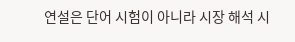연설은 단어 시험이 아니라 시장 해석 시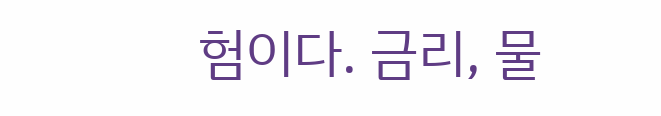험이다. 금리, 물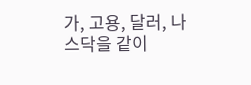가, 고용, 달러, 나스닥을 같이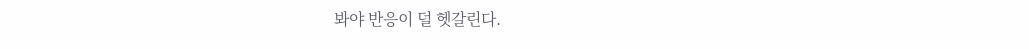봐야 반응이 덜 헷갈린다.